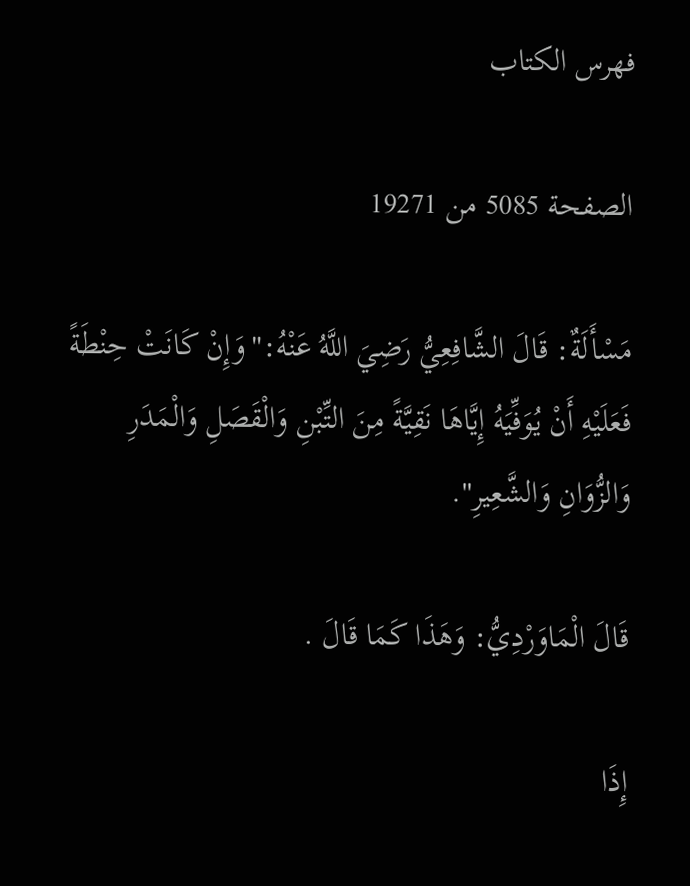فهرس الكتاب

الصفحة 5085 من 19271

مَسْأَلَةٌ: قَالَ الشَّافِعِيُّ رَضِيَ اللَّهُ عَنْهُ:"وَإِنْ كَانَتْ حِنْطَةً فَعَلَيْهِ أَنْ يُوَفِّيَهُ إِيَّاهَا نَقِيَّةً مِنَ التِّبْنِ وَالْقَصَلِ وَالْمَدَرِ وَالزُّوَانِ وَالشَّعِيرِ".

قَالَ الْمَاوَرْدِيُّ: وَهَذَا كَمَا قَالَ .

إِذَا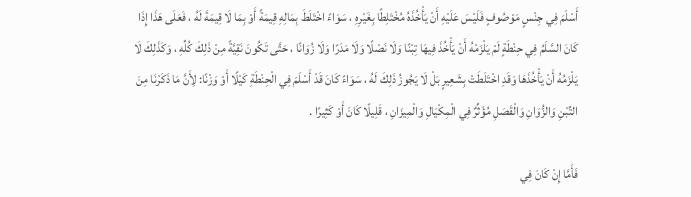أَسْلَمَ فِي جِنْسٍ مَوْصُوفٍ فَلَيْسَ عَلَيْهِ أَنْ يَأْخُذَهُ مُخْتَلِطًا بِغَيْرِهِ ، سَوَاءً اخْتَلَطَ بِمَالِهِ قِيمَةً أَوْ بِمَا لَا قِيمَةَ لَهُ ، فَعَلَى هَذَا إِذَا كَانَ السَّلَمُ فِي حِنْطَةٍ لَمْ يَلْزَمْهُ أَنْ يَأْخُذَ فِيهَا تِبْنًا وَلَا نَصْلًا وَلَا مَدَرًا وَلَا زُوَانًا ، حَتَّى تَكُونَ نَقِيَّةً مِنْ ذَلِكَ كُلِّهِ ، وَكَذَلِكَ لَا يَلْزَمُهُ أَنْ يَأْخُذَهَا وَقَدِ اخْتَلَطَتْ بِشَعِيرٍ بَلْ لَا يَجُوزُ ذَلِكَ لَهُ ، سَوَاءً كَانَ قَدْ أَسْلَمَ فِي الْحِنْطَةِ كَيْلًا أَوْ وَزْنًا: لِأَنَّ مَا ذَكَرْنَا مِنَ التِّبْنِ وَالزُّوَانِ وَالْقَصَلِ مُؤَثِّرٌ فِي الْمِكْيَالِ وَالْمِيزَانِ ، قَلِيلًا كَانَ أَوْ كَثِيرًا .

فَأَمَّا إِنْ كَانَ فِي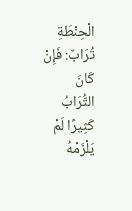الْحِنْطَةِ تُرَابٌ: فَإِنْ كَانَ التُّرَابُ كَثِيرًا لَمْ يَلْزَمْهُ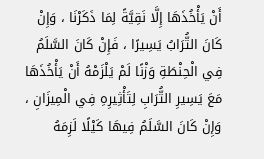أَنْ يَأْخُذَهَا إِلَّا نَقِيَّةً لِمَا ذَكَرْنَا ، وَإِنْ كَانَ التُّرَابُ يَسِيرًا ، فَإِنْ كَانَ السَّلَمُ فِي الْحِنْطَةِ وَزْنًا لَمْ يَلْزَمْهُ أَنْ يَأْخُذَهَا مَعَ يَسِيرِ التُّرَابِ لِتَأْثِيرِهِ فِي الْمِيزَانِ ، وَإِنْ كَانَ السَّلَمُ فِيهَا كَيْلًا لَزِمَهُ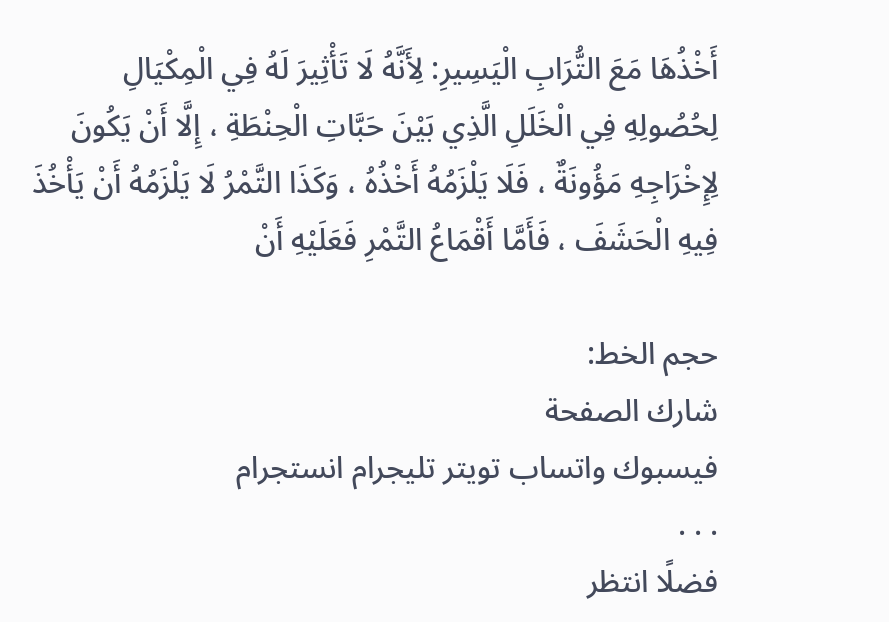أَخْذُهَا مَعَ التُّرَابِ الْيَسِيرِ: لِأَنَّهُ لَا تَأْثِيرَ لَهُ فِي الْمِكْيَالِ لِحُصُولِهِ فِي الْخَلَلِ الَّذِي بَيْنَ حَبَّاتِ الْحِنْطَةِ ، إِلَّا أَنْ يَكُونَ لِإِخْرَاجِهِ مَؤُونَةٌ ، فَلَا يَلْزَمُهُ أَخْذُهُ ، وَكَذَا التَّمْرُ لَا يَلْزَمُهُ أَنْ يَأْخُذَ فِيهِ الْحَشَفَ ، فَأَمَّا أَقْمَاعُ التَّمْرِ فَعَلَيْهِ أَنْ

حجم الخط:
شارك الصفحة
فيسبوك واتساب تويتر تليجرام انستجرام
. . .
فضلًا انتظر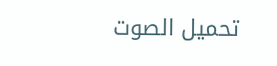تحميل الصوت